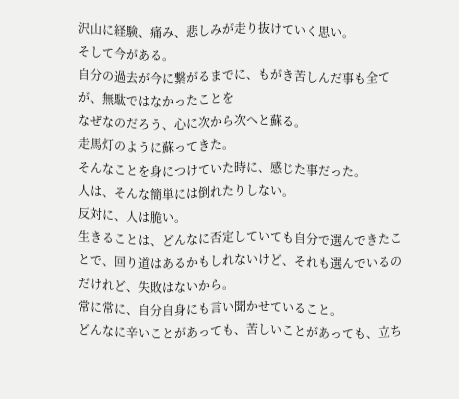沢山に経験、痛み、悲しみが走り抜けていく思い。
そして今がある。
自分の過去が今に繋がるまでに、もがき苦しんだ事も全てが、無駄ではなかったことを
なぜなのだろう、心に次から次へと蘇る。
走馬灯のように蘇ってきた。
そんなことを身につけていた時に、感じた事だった。
人は、そんな簡単には倒れたりしない。
反対に、人は脆い。
生きることは、どんなに否定していても自分で選んできたことで、回り道はあるかもしれないけど、それも選んでいるのだけれど、失敗はないから。
常に常に、自分自身にも言い聞かせていること。
どんなに辛いことがあっても、苦しいことがあっても、立ち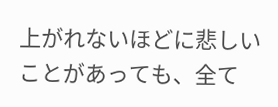上がれないほどに悲しいことがあっても、全て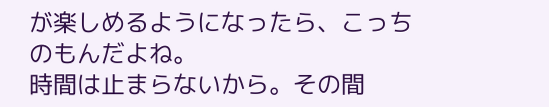が楽しめるようになったら、こっちのもんだよね。
時間は止まらないから。その間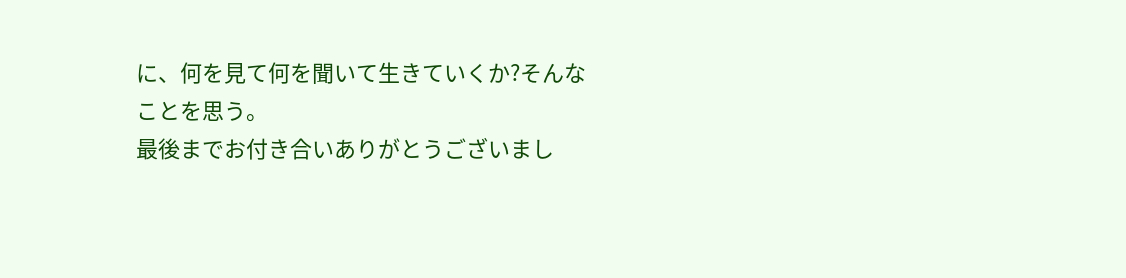に、何を見て何を聞いて生きていくか?そんなことを思う。
最後までお付き合いありがとうございまし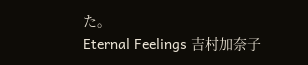た。
Eternal Feelings 吉村加奈子